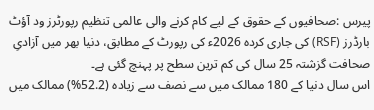پیرس :صحافیوں کے حقوق کے لیے کام کرنے والی عالمی تنظیم رپورٹرز ود آؤٹ بارڈرز (RSF) کی جاری کردہ 2026ء کی رپورٹ کے مطابق، دنیا بھر میں آزادیِ صحافت گزشتہ 25 سال کی کم ترین سطح پر پہنچ گئی ہے۔
اس سال دنیا کے 180 ممالک میں سے نصف سے زیادہ (52.2%) ممالک میں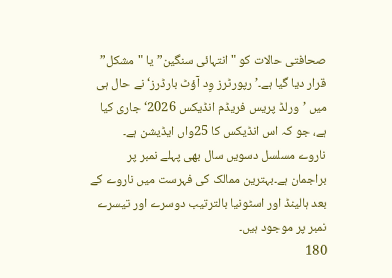صحافتی حالات کو "انتہائی سنگین” یا "مشکل” قرار دیا گیا ہے۔’رپورٹرز وِد آؤٹ بارڈرز‘ نے حال ہی میں ’ورلڈ پریس فریڈم انڈیکس 2026‘ جاری کیا ہے، جو کہ اس انڈیکس کا 25واں ایڈیشن ہے۔
ناروے مسلسل دسویں سال بھی پہلے نمبر پر براجمان ہے۔بہترین ممالک کی فہرست میں ناروے کے بعد ہالینڈ اور اسٹونیا بالترتیب دوسرے اور تیسرے نمبر پر موجود ہیں۔
180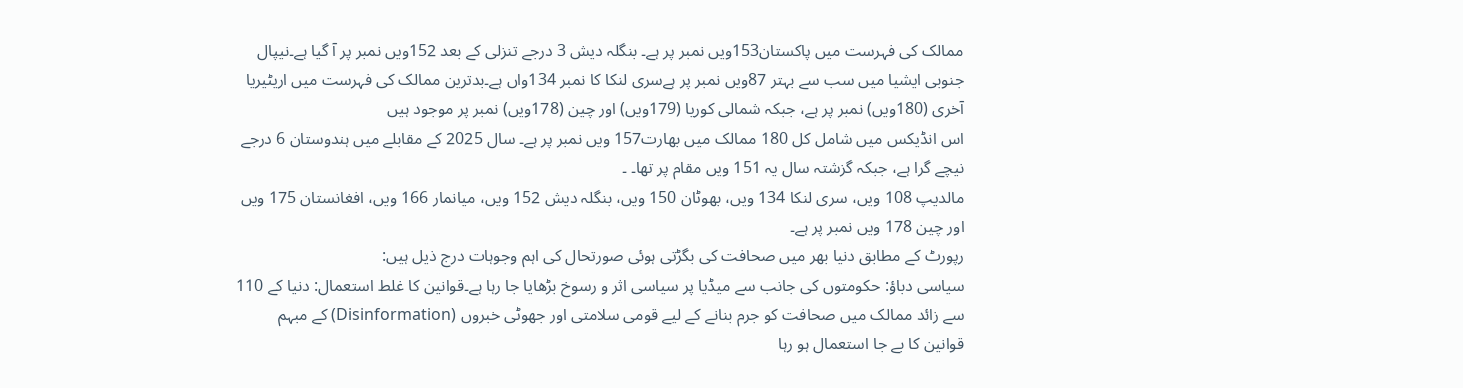ممالک کی فہرست میں پاکستان153ویں نمبر پر ہے۔ بنگلہ دیش 3 درجے تنزلی کے بعد 152ویں نمبر پر آ گیا ہے۔نیپال جنوبی ایشیا میں سب سے بہتر 87ویں نمبر پر ہےسری لنکا کا نمبر 134واں ہے۔بدترین ممالک کی فہرست میں اریٹیریا آخری (180ویں) نمبر پر ہے، جبکہ شمالی کوریا (179ویں) اور چین (178ویں) نمبر پر موجود ہیں
اس انڈیکس میں شامل کل 180 ممالک میں بھارت157 ویں نمبر پر ہے۔ سال 2025 کے مقابلے میں ہندوستان 6 درجے نیچے گرا ہے، جبکہ گزشتہ سال یہ 151 ویں مقام پر تھا۔ ۔
مالدیپ 108 ویں، سری لنکا 134 ویں، بھوٹان 150 ویں، بنگلہ دیش 152 ویں، میانمار 166 ویں، افغانستان 175 ویں اور چین 178 ویں نمبر پر ہے۔
رپورٹ کے مطابق دنیا بھر میں صحافت کی بگڑتی ہوئی صورتحال کی اہم وجوہات درج ذیل ہیں:
سیاسی دباؤ: حکومتوں کی جانب سے میڈیا پر سیاسی اثر و رسوخ بڑھایا جا رہا ہے۔قوانین کا غلط استعمال: دنیا کے 110 سے زائد ممالک میں صحافت کو جرم بنانے کے لیے قومی سلامتی اور جھوٹی خبروں (Disinformation) کے مبہم قوانین کا بے جا استعمال ہو رہا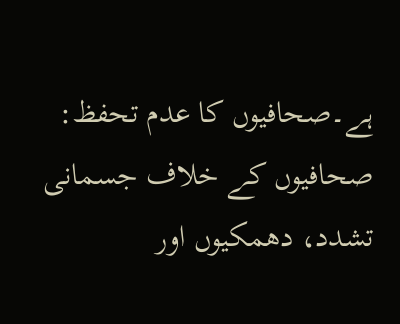ہے۔صحافیوں کا عدم تحفظ: صحافیوں کے خلاف جسمانی تشدد، دھمکیوں اور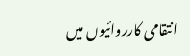انتقامی کارروائیوں میں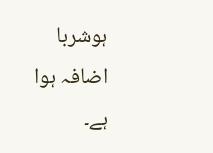ہوشربا اضافہ ہوا ہے۔